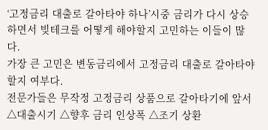‘고정금리 대출로 갈아타야 하나’시중 금리가 다시 상승하면서 빚테크를 어떻게 해야할지 고민하는 이들이 많다.
가장 큰 고민은 변동금리에서 고정금리 대출로 갈아타야할지 여부다.
전문가들은 무작정 고정금리 상품으로 갈아타기에 앞서 △대출시기 △향후 금리 인상폭 △조기 상환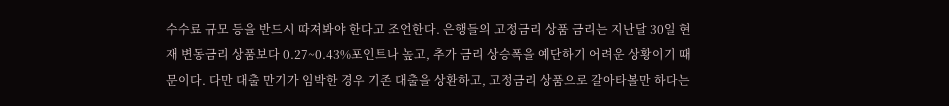수수료 규모 등을 반드시 따져봐야 한다고 조언한다. 은행들의 고정금리 상품 금리는 지난달 30일 현재 변동금리 상품보다 0.27~0.43%포인트나 높고, 추가 금리 상승폭을 예단하기 어려운 상황이기 때문이다. 다만 대출 만기가 임박한 경우 기존 대출을 상환하고, 고정금리 상품으로 갈아타볼만 하다는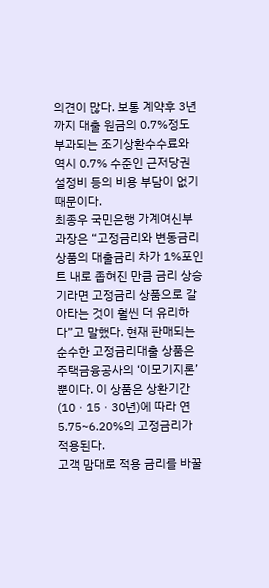의견이 많다. 보통 계약후 3년까지 대출 원금의 0.7%정도 부과되는 조기상환수수료와 역시 0.7% 수준인 근저당권 설정비 등의 비용 부담이 없기 때문이다.
최종우 국민은행 가계여신부 과장은 “고정금리와 변동금리 상품의 대출금리 차가 1%포인트 내로 좁혀진 만큼 금리 상승기라면 고정금리 상품으로 갈아타는 것이 훨씬 더 유리하다”고 말했다. 현재 판매되는 순수한 고정금리대출 상품은 주택금융공사의 ‘이모기지론’ 뿐이다. 이 상품은 상환기간(10ㆍ15ㆍ30년)에 따라 연 5.75~6.20%의 고정금리가 적용된다.
고객 맘대로 적용 금리를 바꿀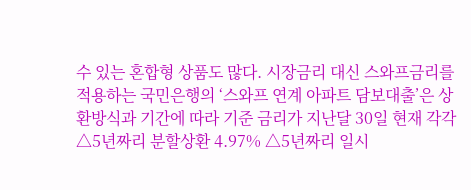수 있는 혼합형 상품도 많다. 시장금리 대신 스와프금리를 적용하는 국민은행의 ‘스와프 연계 아파트 담보대출’은 상환방식과 기간에 따라 기준 금리가 지난달 30일 현재 각각 △5년짜리 분할상환 4.97% △5년짜리 일시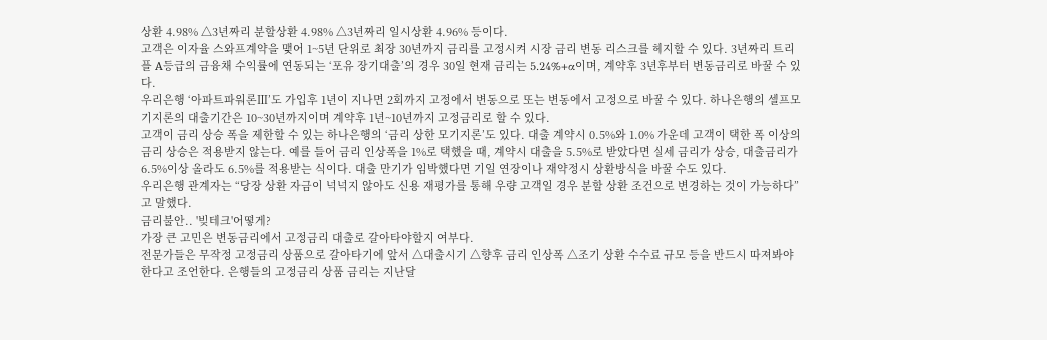상환 4.98% △3년짜리 분할상환 4.98% △3년짜리 일시상환 4.96% 등이다.
고객은 이자율 스와프계약을 맺어 1~5년 단위로 최장 30년까지 금리를 고정시켜 시장 금리 변동 리스크를 헤지할 수 있다. 3년짜리 트리플 A등급의 금융채 수익률에 연동되는 ‘포유 장기대출’의 경우 30일 현재 금리는 5.24%+α이며, 계약후 3년후부터 변동금리로 바꿀 수 있다.
우리은행 ‘아파트파워론Ⅲ’도 가입후 1년이 지나면 2회까지 고정에서 변동으로 또는 변동에서 고정으로 바꿀 수 있다. 하나은행의 셀프모기지론의 대출기간은 10~30년까지이며 계약후 1년~10년까지 고정금리로 할 수 있다.
고객이 금리 상승 폭을 제한할 수 있는 하나은행의 ‘금리 상한 모기지론’도 있다. 대출 계약시 0.5%와 1.0% 가운데 고객이 택한 폭 이상의 금리 상승은 적용받지 않는다. 예를 들어 금리 인상폭을 1%로 택했을 때, 계약시 대출을 5.5%로 받았다면 실세 금리가 상승, 대출금리가 6.5%이상 올라도 6.5%를 적용받는 식이다. 대출 만기가 임박했다면 기일 연장이나 재약정시 상환방식을 바꿀 수도 있다.
우리은행 관계자는 “당장 상환 자금이 넉넉지 않아도 신용 재평가를 통해 우량 고객일 경우 분할 상환 조건으로 변경하는 것이 가능하다”고 말했다.
금리불안.. '빚테크'어떻게?
가장 큰 고민은 변동금리에서 고정금리 대출로 갈아타야할지 여부다.
전문가들은 무작정 고정금리 상품으로 갈아타기에 앞서 △대출시기 △향후 금리 인상폭 △조기 상환 수수료 규모 등을 반드시 따져봐야 한다고 조언한다. 은행들의 고정금리 상품 금리는 지난달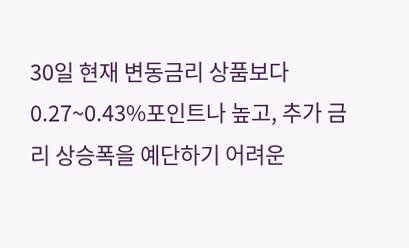30일 현재 변동금리 상품보다 0.27~0.43%포인트나 높고, 추가 금리 상승폭을 예단하기 어려운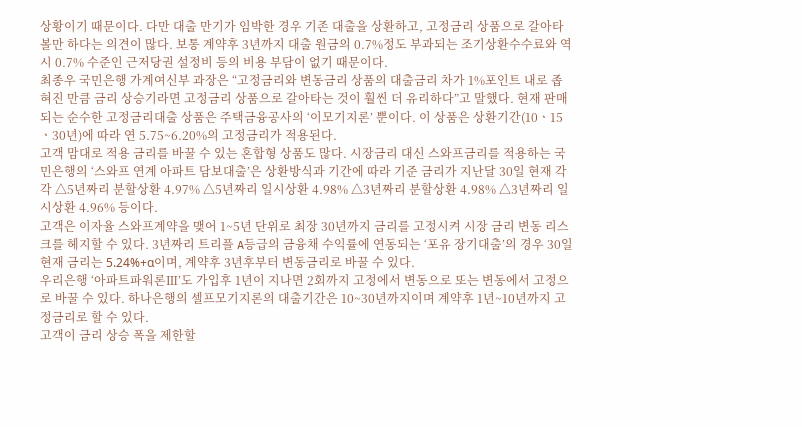상황이기 때문이다. 다만 대출 만기가 임박한 경우 기존 대출을 상환하고, 고정금리 상품으로 갈아타볼만 하다는 의견이 많다. 보통 계약후 3년까지 대출 원금의 0.7%정도 부과되는 조기상환수수료와 역시 0.7% 수준인 근저당권 설정비 등의 비용 부담이 없기 때문이다.
최종우 국민은행 가계여신부 과장은 “고정금리와 변동금리 상품의 대출금리 차가 1%포인트 내로 좁혀진 만큼 금리 상승기라면 고정금리 상품으로 갈아타는 것이 훨씬 더 유리하다”고 말했다. 현재 판매되는 순수한 고정금리대출 상품은 주택금융공사의 ‘이모기지론’ 뿐이다. 이 상품은 상환기간(10ㆍ15ㆍ30년)에 따라 연 5.75~6.20%의 고정금리가 적용된다.
고객 맘대로 적용 금리를 바꿀 수 있는 혼합형 상품도 많다. 시장금리 대신 스와프금리를 적용하는 국민은행의 ‘스와프 연계 아파트 담보대출’은 상환방식과 기간에 따라 기준 금리가 지난달 30일 현재 각각 △5년짜리 분할상환 4.97% △5년짜리 일시상환 4.98% △3년짜리 분할상환 4.98% △3년짜리 일시상환 4.96% 등이다.
고객은 이자율 스와프계약을 맺어 1~5년 단위로 최장 30년까지 금리를 고정시켜 시장 금리 변동 리스크를 헤지할 수 있다. 3년짜리 트리플 A등급의 금융채 수익률에 연동되는 ‘포유 장기대출’의 경우 30일 현재 금리는 5.24%+α이며, 계약후 3년후부터 변동금리로 바꿀 수 있다.
우리은행 ‘아파트파워론Ⅲ’도 가입후 1년이 지나면 2회까지 고정에서 변동으로 또는 변동에서 고정으로 바꿀 수 있다. 하나은행의 셀프모기지론의 대출기간은 10~30년까지이며 계약후 1년~10년까지 고정금리로 할 수 있다.
고객이 금리 상승 폭을 제한할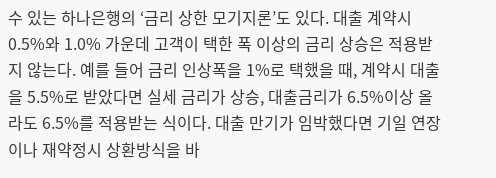수 있는 하나은행의 ‘금리 상한 모기지론’도 있다. 대출 계약시 0.5%와 1.0% 가운데 고객이 택한 폭 이상의 금리 상승은 적용받지 않는다. 예를 들어 금리 인상폭을 1%로 택했을 때, 계약시 대출을 5.5%로 받았다면 실세 금리가 상승, 대출금리가 6.5%이상 올라도 6.5%를 적용받는 식이다. 대출 만기가 임박했다면 기일 연장이나 재약정시 상환방식을 바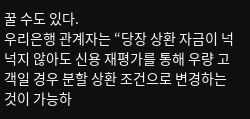꿀 수도 있다.
우리은행 관계자는 “당장 상환 자금이 넉넉지 않아도 신용 재평가를 통해 우량 고객일 경우 분할 상환 조건으로 변경하는 것이 가능하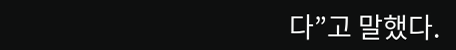다”고 말했다.